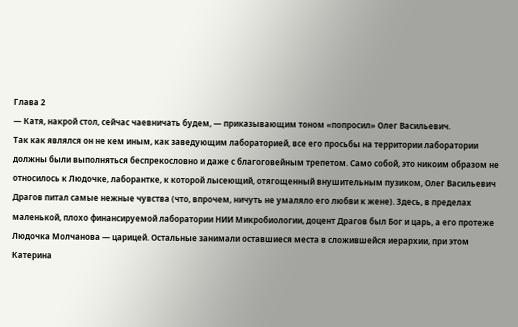Глава 2
— Катя, накрой стол, сейчас чаевничать будем, — приказывающим тоном «попросил» Олег Васильевич.
Так как являлся он не кем иным, как заведующим лабораторией, все его просьбы на территории лаборатории должны были выполняться беспрекословно и даже с благоговейным трепетом. Само собой, это никоим образом не относилось к Людочке, лаборантке, к которой лысеющий, отягощенный внушительным пузиком, Олег Васильевич Драгов питал самые нежные чувства (что, впрочем, ничуть не умаляло его любви к жене). Здесь, в пределах маленькой, плохо финансируемой лаборатории НИИ Микробиологии, доцент Драгов был Бог и царь, а его протеже Людочка Молчанова — царицей. Остальные занимали оставшиеся места в сложившейся иерархии, при этом Катерина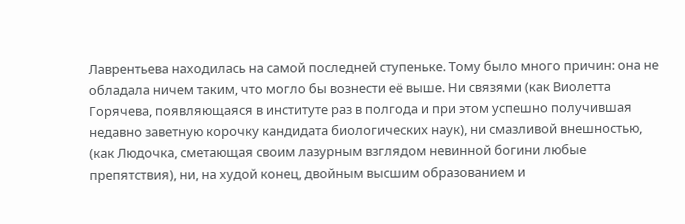Лаврентьева находилась на самой последней ступеньке. Тому было много причин: она не обладала ничем таким, что могло бы вознести её выше. Ни связями (как Виолетта Горячева, появляющаяся в институте раз в полгода и при этом успешно получившая недавно заветную корочку кандидата биологических наук), ни смазливой внешностью, (как Людочка, сметающая своим лазурным взглядом невинной богини любые препятствия), ни, на худой конец, двойным высшим образованием и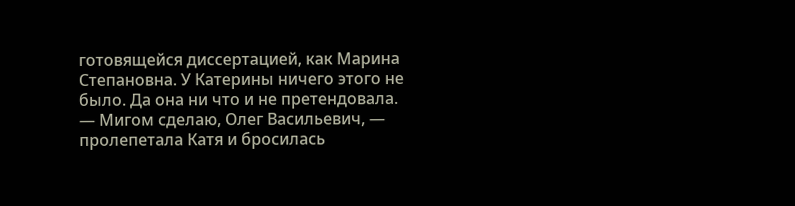готовящейся диссертацией, как Марина Степановна. У Катерины ничего этого не было. Да она ни что и не претендовала.
— Мигом сделаю, Олег Васильевич, — пролепетала Катя и бросилась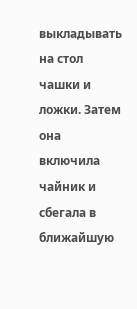выкладывать на стол чашки и ложки. Затем она включила чайник и сбегала в ближайшую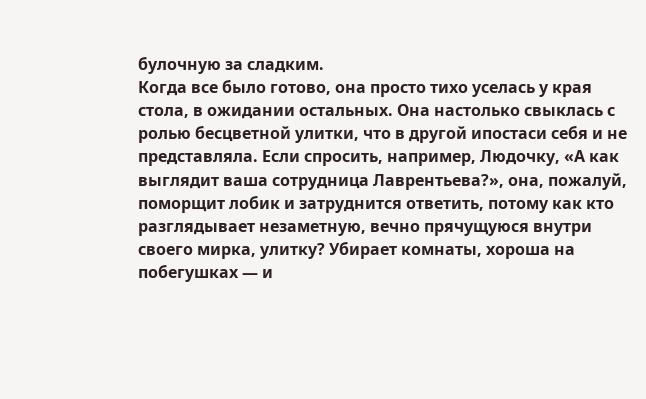булочную за сладким.
Когда все было готово, она просто тихо уселась у края стола, в ожидании остальных. Она настолько свыклась с ролью бесцветной улитки, что в другой ипостаси себя и не представляла. Если спросить, например, Людочку, «А как выглядит ваша сотрудница Лаврентьева?», она, пожалуй, поморщит лобик и затруднится ответить, потому как кто разглядывает незаметную, вечно прячущуюся внутри своего мирка, улитку? Убирает комнаты, хороша на побегушках — и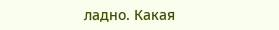ладно. Какая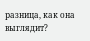разница, как она выглядит?